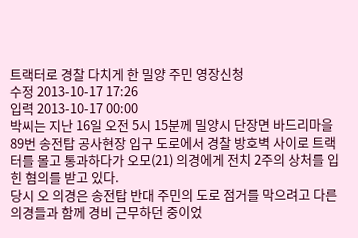트랙터로 경찰 다치게 한 밀양 주민 영장신청
수정 2013-10-17 17:26
입력 2013-10-17 00:00
박씨는 지난 16일 오전 5시 15분께 밀양시 단장면 바드리마을 89번 송전탑 공사현장 입구 도로에서 경찰 방호벽 사이로 트랙터를 몰고 통과하다가 오모(21) 의경에게 전치 2주의 상처를 입힌 혐의를 받고 있다.
당시 오 의경은 송전탑 반대 주민의 도로 점거를 막으려고 다른 의경들과 함께 경비 근무하던 중이었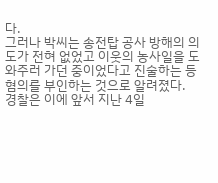다.
그러나 박씨는 송전탑 공사 방해의 의도가 전혀 없었고 이웃의 농사일을 도와주러 가던 중이었다고 진술하는 등 혐의를 부인하는 것으로 알려졌다.
경찰은 이에 앞서 지난 4일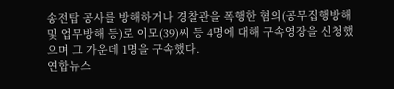송전탑 공사를 방해하거나 경찰관을 폭행한 혐의(공무집행방해 및 업무방해 등)로 이모(39)씨 등 4명에 대해 구속영장을 신청했으며 그 가운데 1명을 구속했다.
연합뉴스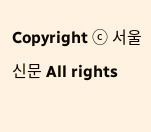Copyright ⓒ 서울신문 All rights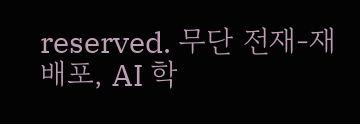reserved. 무단 전재-재배포, AI 학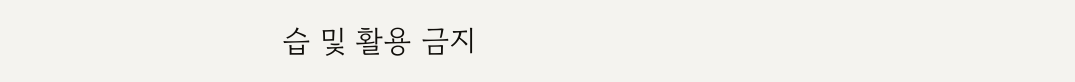습 및 활용 금지